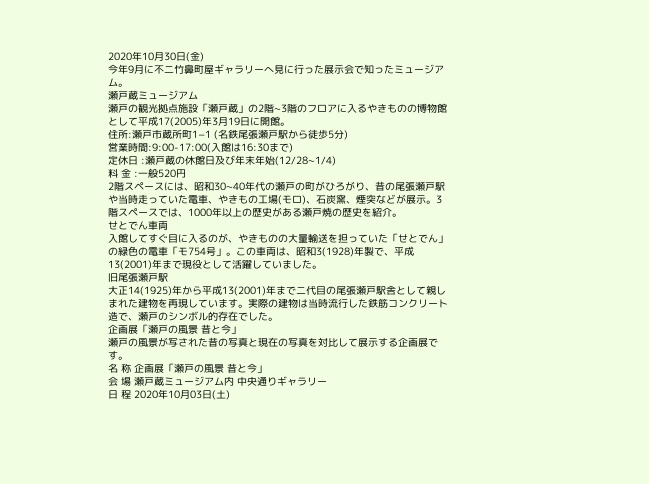2020年10月30日(金)
今年9月に不二竹鼻町屋ギャラリーへ見に行った展示会で知ったミュージアム。
瀬戸蔵ミュージアム
瀬戸の観光拠点施設「瀬戸蔵」の2階~3階のフロアに入るやきものの博物館として平成17(2005)年3月19日に開館。
住所:瀬戸市蔵所町1−1 (名鉄尾張瀬戸駅から徒歩5分)
営業時間:9:00-17:00(入館は16:30まで)
定休日 :瀬戸蔵の休館日及び年末年始(12/28~1/4)
料 金 :一般520円
2階スペースには、昭和30~40年代の瀬戸の町がひろがり、昔の尾張瀬戸駅や当時走っていた電車、やきもの工場(モロ)、石炭窯、煙突などが展示。3階スペースでは、1000年以上の歴史がある瀬戸焼の歴史を紹介。
せとでん車両
入館してすぐ目に入るのが、やきものの大量輸送を担っていた「せとでん」の緑色の電車「モ754号」。この車両は、昭和3(1928)年製で、平成13(2001)年まで現役として活躍していました。
旧尾張瀬戸駅
大正14(1925)年から平成13(2001)年まで二代目の尾張瀬戸駅舎として親しまれた建物を再現しています。実際の建物は当時流行した鉄筋コンクリート造で、瀬戸のシンボル的存在でした。
企画展「瀬戸の風景 昔と今」
瀬戸の風景が写された昔の写真と現在の写真を対比して展示する企画展です。
名 称 企画展「瀬戸の風景 昔と今」
会 場 瀬戸蔵ミュージアム内 中央通りギャラリー
日 程 2020年10月03日(土)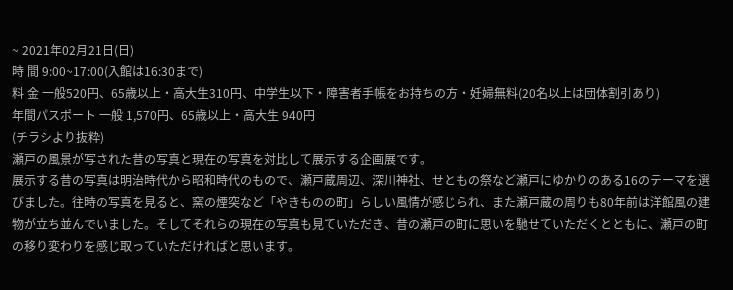~ 2021年02月21日(日)
時 間 9:00~17:00(入館は16:30まで)
料 金 一般520円、65歳以上・高大生310円、中学生以下・障害者手帳をお持ちの方・妊婦無料(20名以上は団体割引あり)
年間パスポート 一般 1,570円、65歳以上・高大生 940円
(チラシより抜粋)
瀬戸の風景が写された昔の写真と現在の写真を対比して展示する企画展です。
展示する昔の写真は明治時代から昭和時代のもので、瀬戸蔵周辺、深川神社、せともの祭など瀬戸にゆかりのある16のテーマを選びました。往時の写真を見ると、窯の煙突など「やきものの町」らしい風情が感じられ、また瀬戸蔵の周りも80年前は洋館風の建物が立ち並んでいました。そしてそれらの現在の写真も見ていただき、昔の瀬戸の町に思いを馳せていただくとともに、瀬戸の町の移り変わりを感じ取っていただければと思います。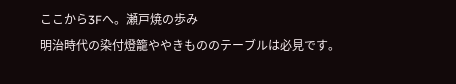ここから3Fへ。瀬戸焼の歩み
明治時代の染付燈籠ややきもののテーブルは必見です。